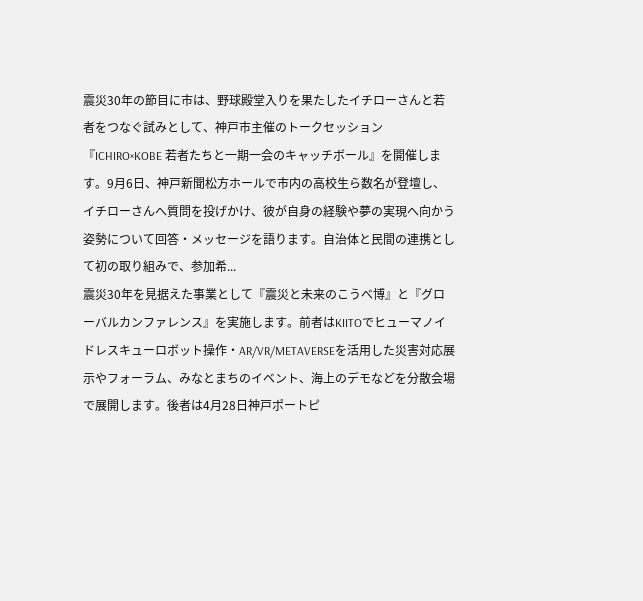震災30年の節目に市は、野球殿堂入りを果たしたイチローさんと若者をつなぐ試みとして、神戸市主催のトークセッション『ICHIRO×KOBE 若者たちと一期一会のキャッチボール』を開催します。9月6日、神戸新聞松方ホールで市内の高校生ら数名が登壇し、イチローさんへ質問を投げかけ、彼が自身の経験や夢の実現へ向かう姿勢について回答・メッセージを語ります。自治体と民間の連携として初の取り組みで、参加希...
震災30年を見据えた事業として『震災と未来のこうべ博』と『グローバルカンファレンス』を実施します。前者はKIITOでヒューマノイドレスキューロボット操作・AR/VR/METAVERSEを活用した災害対応展示やフォーラム、みなとまちのイベント、海上のデモなどを分散会場で展開します。後者は4月28日神戸ポートピ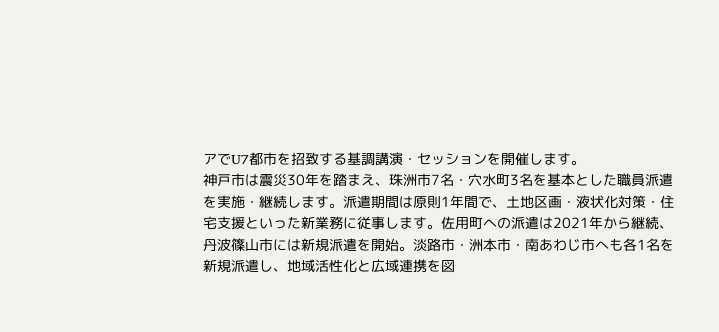アでU7都市を招致する基調講演・セッションを開催します。
神戸市は震災30年を踏まえ、珠洲市7名・穴水町3名を基本とした職員派遣を実施・継続します。派遣期間は原則1年間で、土地区画・液状化対策・住宅支援といった新業務に従事します。佐用町への派遣は2021年から継続、丹波篠山市には新規派遣を開始。淡路市・洲本市・南あわじ市へも各1名を新規派遣し、地域活性化と広域連携を図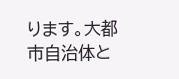ります。大都市自治体と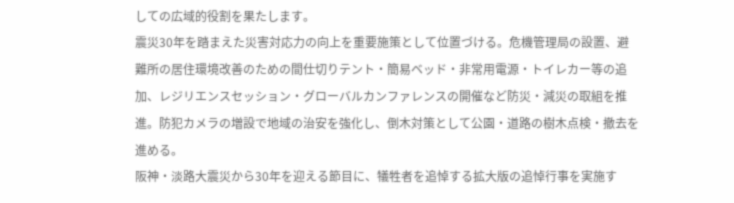しての広域的役割を果たします。
震災30年を踏まえた災害対応力の向上を重要施策として位置づける。危機管理局の設置、避難所の居住環境改善のための間仕切りテント・簡易ベッド・非常用電源・トイレカー等の追加、レジリエンスセッション・グローバルカンファレンスの開催など防災・減災の取組を推進。防犯カメラの増設で地域の治安を強化し、倒木対策として公園・道路の樹木点検・撤去を進める。
阪神・淡路大震災から30年を迎える節目に、犠牲者を追悼する拡大版の追悼行事を実施す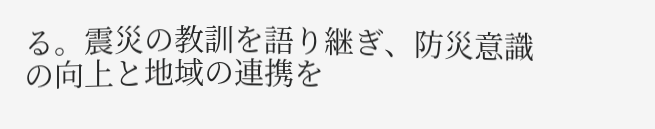る。震災の教訓を語り継ぎ、防災意識の向上と地域の連携を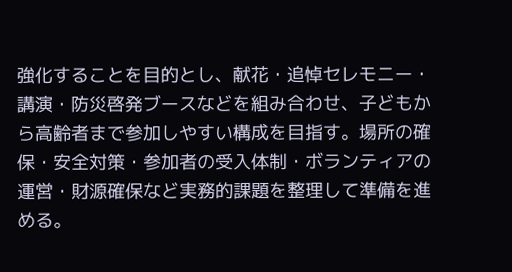強化することを目的とし、献花・追悼セレモニー・講演・防災啓発ブースなどを組み合わせ、子どもから高齢者まで参加しやすい構成を目指す。場所の確保・安全対策・参加者の受入体制・ボランティアの運営・財源確保など実務的課題を整理して準備を進める。